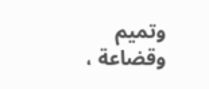وتميم وقضاعة ،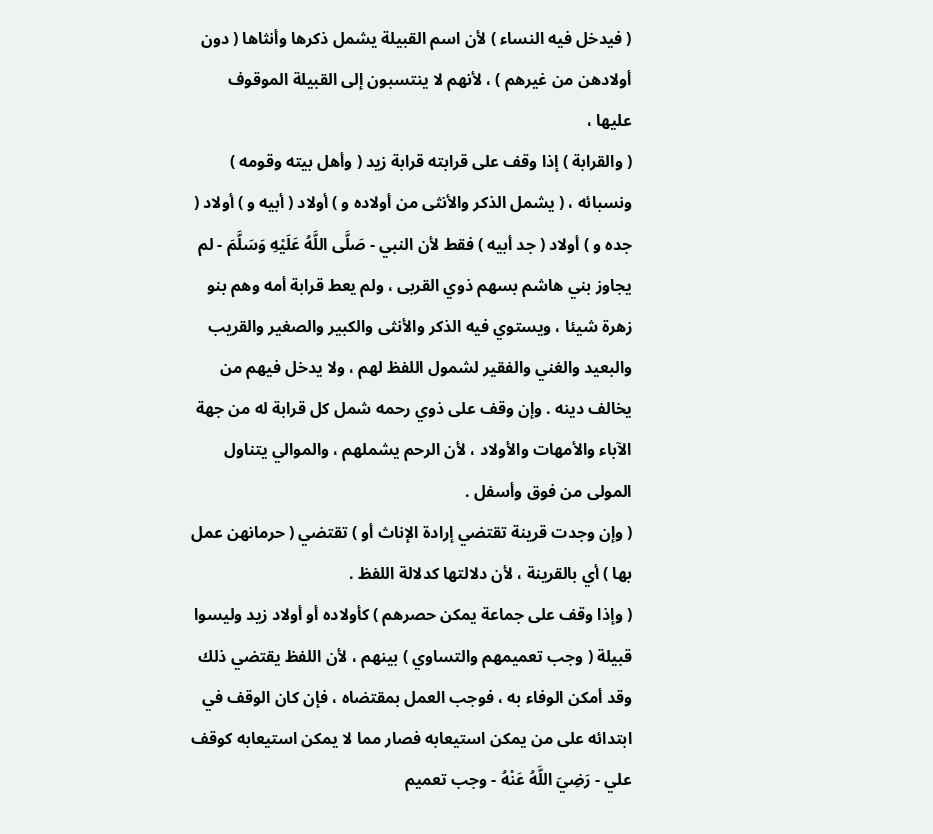( فيدخل فيه النساء ) لأن اسم القبيلة يشمل ذكرها وأنثاها ( دون أولادهن من غيرهم ) ، لأنهم لا ينتسبون إلى القبيلة الموقوف عليها ،
( والقرابة ) إذا وقف على قرابته قرابة زيد ( وأهل بيته وقومه ) ونسبائه ، ( يشمل الذكر والأنثى من أولاده و ) أولاد ( أبيه و ) أولاد ( جده و ) أولاد ( جد أبيه ) فقط لأن النبي - صَلَّى اللَّهُ عَلَيْهِ وَسَلَّمَ - لم يجاوز بني هاشم بسهم ذوي القربى ، ولم يعط قرابة أمه وهم بنو زهرة شيئا ، ويستوي فيه الذكر والأنثى والكبير والصغير والقريب والبعيد والغني والفقير لشمول اللفظ لهم ، ولا يدخل فيهم من يخالف دينه . وإن وقف على ذوي رحمه شمل كل قرابة له من جهة الآباء والأمهات والأولاد ، لأن الرحم يشملهم ، والموالي يتناول المولى من فوق وأسفل .
( وإن وجدت قرينة تقتضي إرادة الإناث أو ) تقتضي ( حرمانهن عمل بها ) أي بالقرينة ، لأن دلالتها كدلالة اللفظ .
( وإذا وقف على جماعة يمكن حصرهم ) كأولاده أو أولاد زيد وليسوا قبيلة ( وجب تعميمهم والتساوي ) بينهم ، لأن اللفظ يقتضي ذلك وقد أمكن الوفاء به ، فوجب العمل بمقتضاه ، فإن كان الوقف في ابتدائه على من يمكن استيعابه فصار مما لا يمكن استيعابه كوقف علي - رَضِيَ اللَّهُ عَنْهُ - وجب تعميم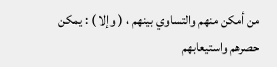من أمكن منهم والتساوي بينهم ، ( وإلا ) : يمكن حصرهم واستيعابهم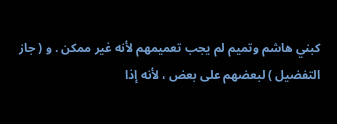كبني هاشم وتميم لم يجب تعميمهم لأنه غير ممكن . و ( جاز التفضيل ) لبعضهم على بعض ، لأنه إذا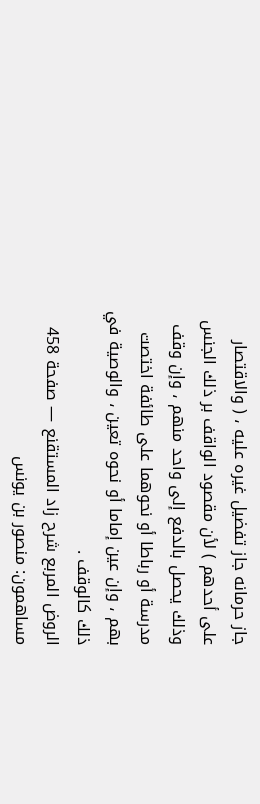جاز حرمانه جاز تفضيل غيره عليه ، ( والاقتصار على أحدهم ) لأن مقصود الواقف بر ذلك الجنس وذلك يحصل بالدفع إلى واحد منهم ، وإن وقف مدرسة أو رباطا أو نحوهما على طائفة اختصت بهم ، وإن عين إماما أو نحوه تعين ، والوصية في ذلك كالوقف .
الروض المربع شرح زاد المستقنع — صفحة 458
مساهمون: منصور بن يونس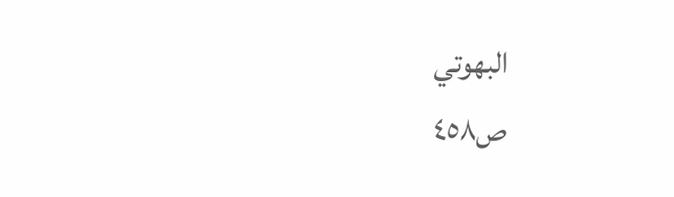البهوتي
ص٤٥٨